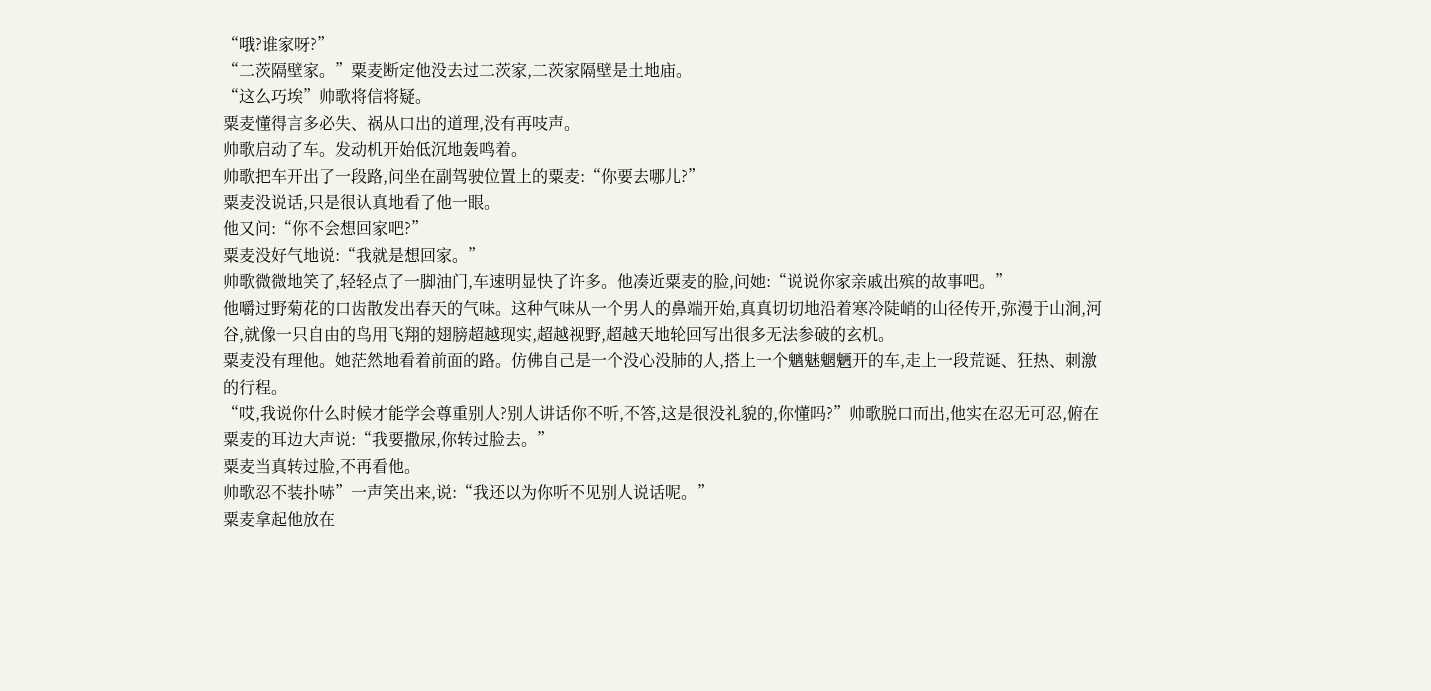“哦?谁家呀?”
“二茨隔壁家。”粟麦断定他没去过二茨家,二茨家隔壁是土地庙。
“这么巧埃”帅歌将信将疑。
粟麦懂得言多必失、祸从口出的道理,没有再吱声。
帅歌启动了车。发动机开始低沉地轰鸣着。
帅歌把车开出了一段路,问坐在副驾驶位置上的粟麦:“你要去哪儿?”
粟麦没说话,只是很认真地看了他一眼。
他又问:“你不会想回家吧?”
粟麦没好气地说:“我就是想回家。”
帅歌微微地笑了,轻轻点了一脚油门,车速明显快了许多。他凑近粟麦的脸,问她:“说说你家亲戚出殡的故事吧。”
他嚼过野菊花的口齿散发出春天的气味。这种气味从一个男人的鼻端开始,真真切切地沿着寒冷陡峭的山径传开,弥漫于山涧,河谷,就像一只自由的鸟用飞翔的翅膀超越现实,超越视野,超越天地轮回写出很多无法参破的玄机。
粟麦没有理他。她茫然地看着前面的路。仿佛自己是一个没心没肺的人,搭上一个魑魅魍魉开的车,走上一段荒诞、狂热、刺激的行程。
“哎,我说你什么时候才能学会尊重别人?别人讲话你不听,不答,这是很没礼貌的,你懂吗?”帅歌脱口而出,他实在忍无可忍,俯在粟麦的耳边大声说:“我要撒尿,你转过脸去。”
粟麦当真转过脸,不再看他。
帅歌忍不装扑哧”一声笑出来,说:“我还以为你听不见别人说话呢。”
粟麦拿起他放在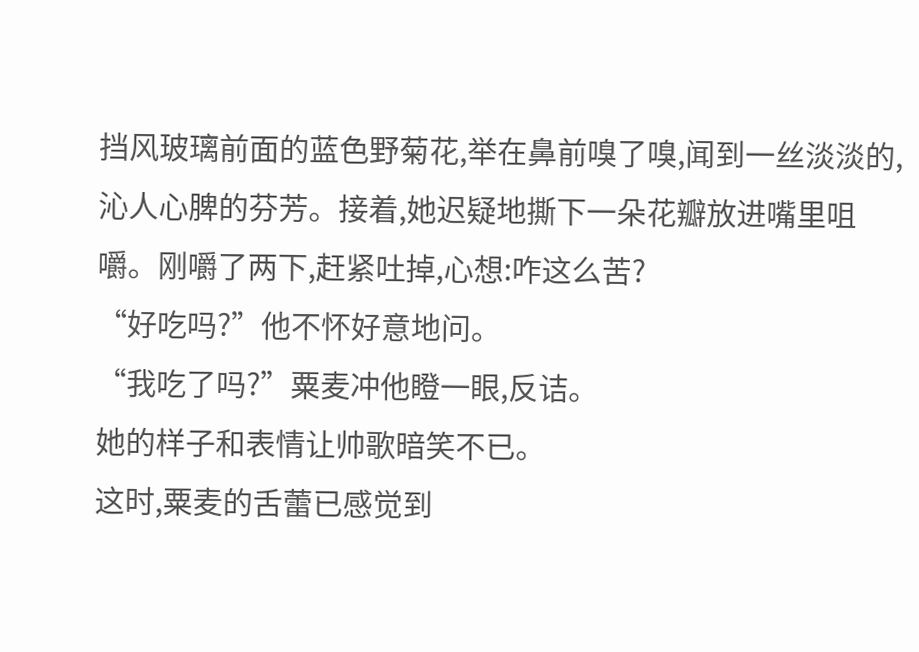挡风玻璃前面的蓝色野菊花,举在鼻前嗅了嗅,闻到一丝淡淡的,沁人心脾的芬芳。接着,她迟疑地撕下一朵花瓣放进嘴里咀嚼。刚嚼了两下,赶紧吐掉,心想:咋这么苦?
“好吃吗?”他不怀好意地问。
“我吃了吗?”粟麦冲他瞪一眼,反诘。
她的样子和表情让帅歌暗笑不已。
这时,粟麦的舌蕾已感觉到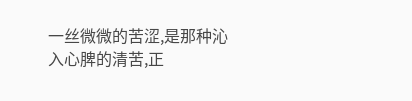一丝微微的苦涩,是那种沁入心脾的清苦,正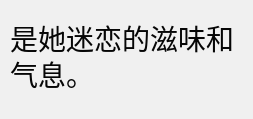是她迷恋的滋味和气息。